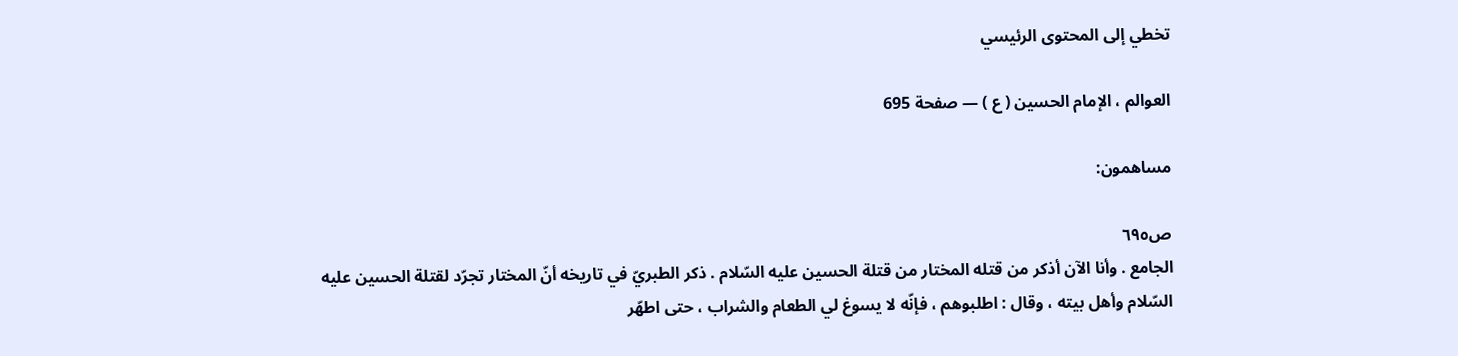تخطي إلى المحتوى الرئيسي

العوالم ، الإمام الحسين ( ع ) — صفحة 695

مساهمون:

ص٦٩٥
الجامع . وأنا الآن أذكر من قتله المختار من قتلة الحسين عليه السّلام . ذكر الطبريّ في تاريخه أنّ المختار تجرّد لقتلة الحسين عليه السّلام وأهل بيته ، وقال : اطلبوهم ، فإنّه لا يسوغ لي الطعام والشراب ، حتى اطهّر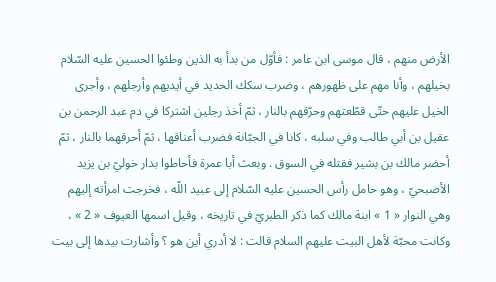الأرض منهم ، قال موسى ابن عامر : فأوّل من بدأ به الذين وطئوا الحسين عليه السّلام بخيلهم ، وأنا مهم على ظهورهم ، وضرب سكك الحديد في أيديهم وأرجلهم ، وأجرى الخيل عليهم حتّى قطّعتهم وحرّقهم بالنار ، ثمّ أخذ رجلين اشتركا في دم عبد الرحمن بن عقيل بن أبي طالب وفي سلبه ، كانا في الجبّانة فضرب أعناقها ، ثمّ أحرقهما بالنار ، ثمّ أحضر مالك بن بشير فقتله في السوق . وبعث أبا عمرة فأحاطوا بدار خوليّ بن يزيد الأصبحيّ ، وهو حامل رأس الحسين عليه السّلام إلى عبيد اللّه ، فخرجت امرأته إليهم وهي النوار « 1 » ابنة مالك كما ذكر الطبريّ في تاريخه ، وقيل اسمها العيوف « 2 » ، وكانت محبّة لأهل البيت عليهم السلام قالت : لا أدري أين هو ؟ وأشارت بيدها إلى بيت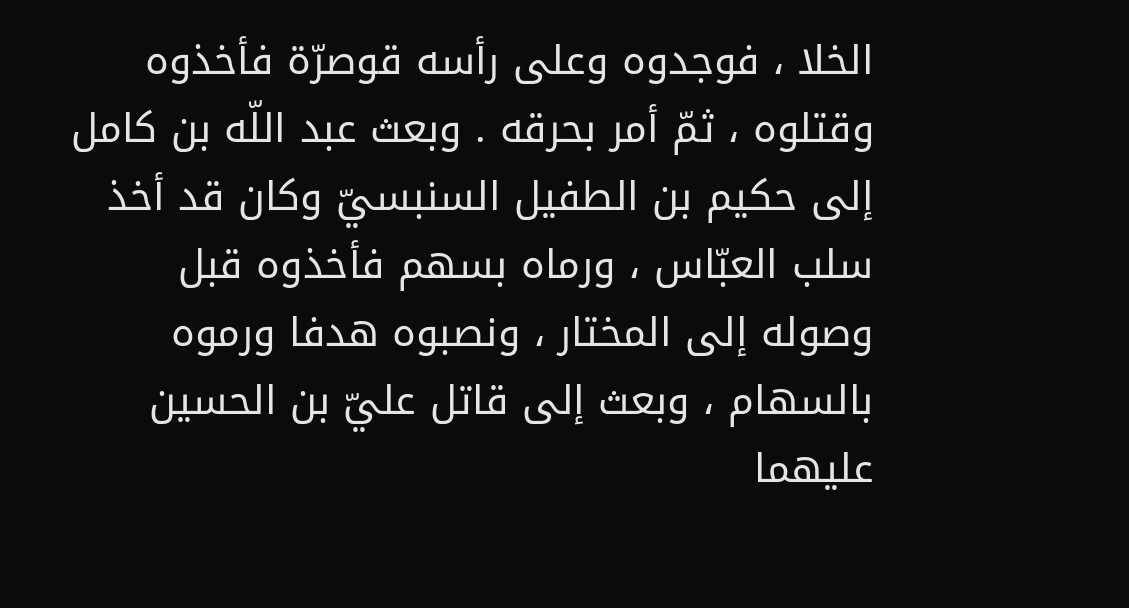الخلا ، فوجدوه وعلى رأسه قوصرّة فأخذوه وقتلوه ، ثمّ أمر بحرقه . وبعث عبد اللّه بن كامل إلى حكيم بن الطفيل السنبسيّ وكان قد أخذ سلب العبّاس ، ورماه بسهم فأخذوه قبل وصوله إلى المختار ، ونصبوه هدفا ورموه بالسهام ، وبعث إلى قاتل عليّ بن الحسين عليهما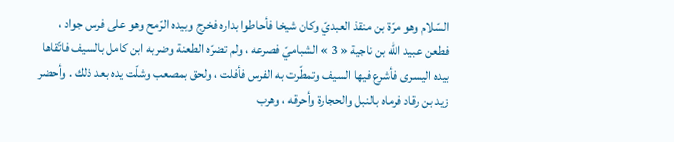السّلام وهو مرّة بن منقذ العبديّ وكان شيخا فأحاطوا بداره فخرج وبيده الرّمح وهو على فرس جواد ، فطعن عبيد اللّه بن ناجية « 3 » الشباميّ فصرعه ، ولم تضرّه الطعنة وضربه ابن كامل بالسيف فاتّقاها بيده اليسرى فأشرع فيها السيف وتمطّرت به الفرس فأفلت ، ولحق بمصعب وشلّت يده بعد ذلك . وأحضر زيد بن رقاد فرماه بالنبل والحجارة وأحرقه ، وهرب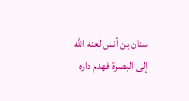سنان بن أنس لعنه اللّه إلى البصرة فهدم داره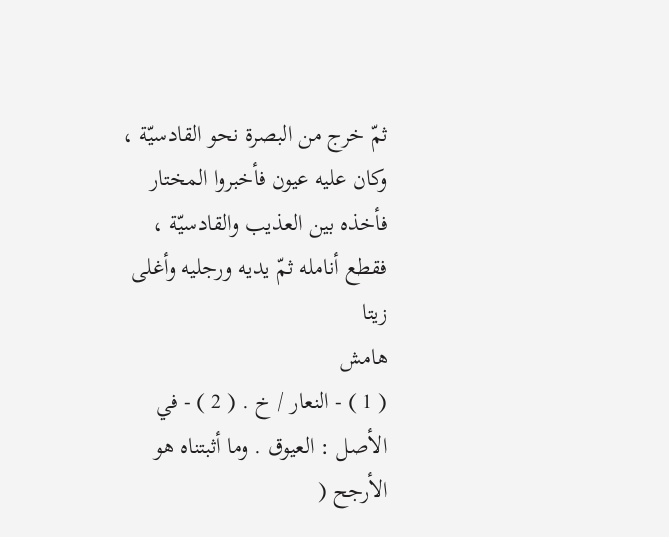ثمّ خرج من البصرة نحو القادسيّة ، وكان عليه عيون فأخبروا المختار فأخذه بين العذيب والقادسيّة ، فقطع أنامله ثمّ يديه ورجليه وأغلى زيتا
هامش
( 1 ) - النعار / خ . ( 2 ) - في الأصل : العيوق . وما أثبتناه هو الأرجح (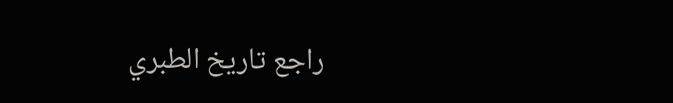راجع تاريخ الطبري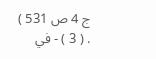ج 4 ص 531 ) . ( 3 ) - في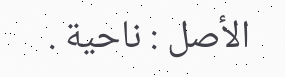الأصل : ناحية .